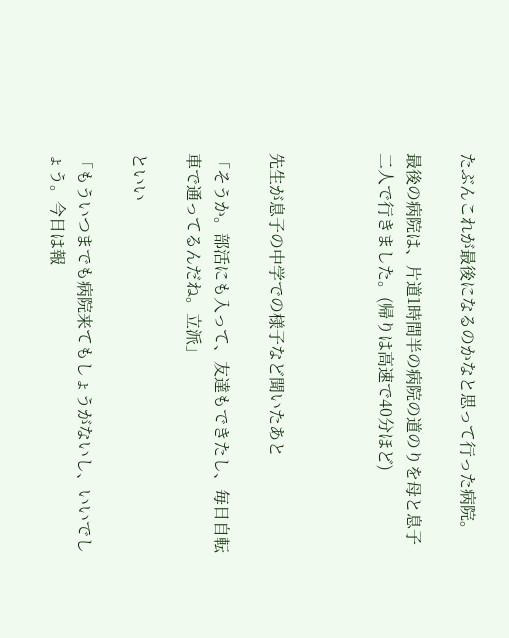たぶんこれが最後になるのかなと思って行った病院。

最後の病院は、片道1時間半の病院の道のりを母と息子二人で行きました。(帰りは高速で40分ほど)



先生が息子の中学での様子など聞いたあと

「そうか。部活にも入って、友達もできたし、毎日自転車で通ってるんだね。立派」

といい

「もういつまでも病院来てもしょうがないし、いいでしょう。今日は報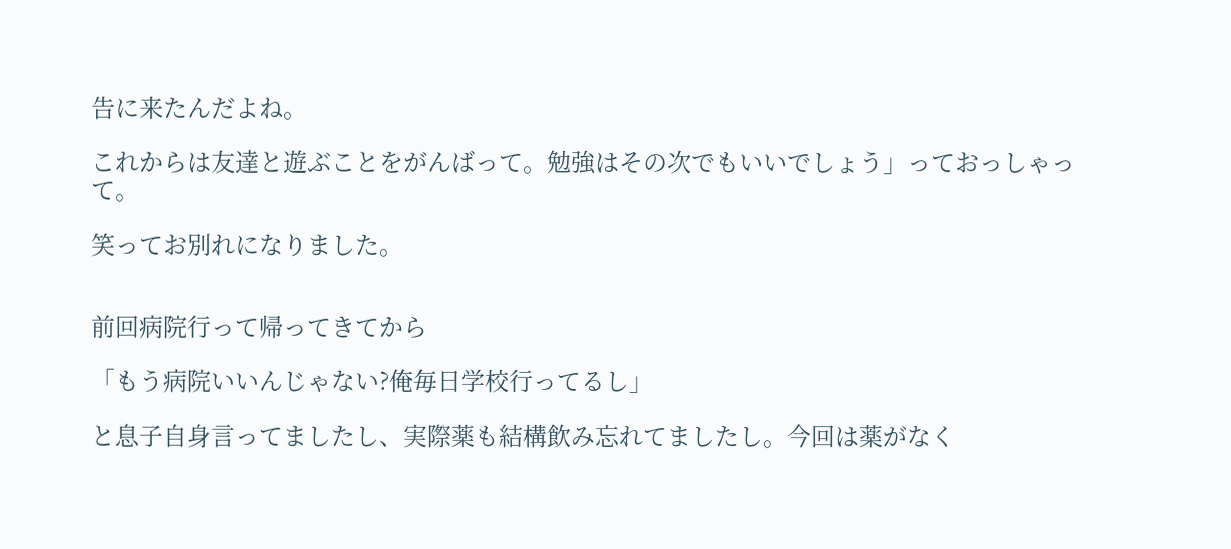告に来たんだよね。

これからは友達と遊ぶことをがんばって。勉強はその次でもいいでしょう」っておっしゃって。

笑ってお別れになりました。


前回病院行って帰ってきてから

「もう病院いいんじゃない?俺毎日学校行ってるし」

と息子自身言ってましたし、実際薬も結構飲み忘れてましたし。今回は薬がなく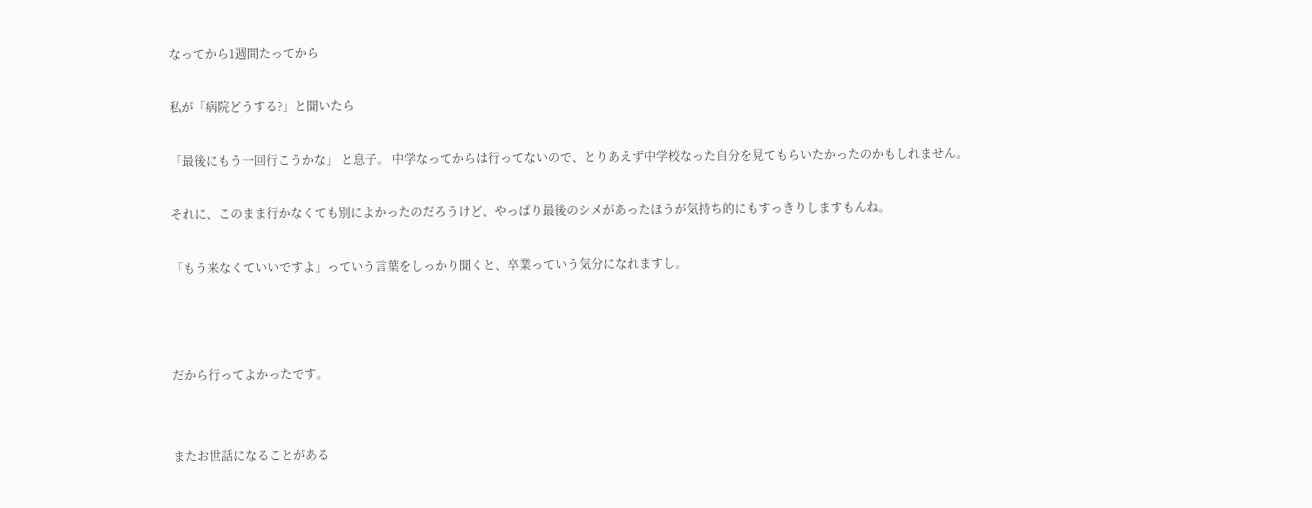なってから1週間たってから

私が「病院どうする?」と聞いたら

「最後にもう一回行こうかな」 と息子。 中学なってからは行ってないので、とりあえず中学校なった自分を見てもらいたかったのかもしれません。

それに、このまま行かなくても別によかったのだろうけど、やっぱり最後のシメがあったほうが気持ち的にもすっきりしますもんね。

「もう来なくていいですよ」っていう言葉をしっかり聞くと、卒業っていう気分になれますし。



だから行ってよかったです。


またお世話になることがある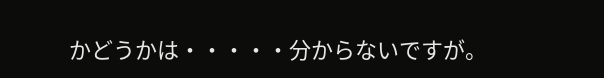かどうかは・・・・・分からないですが。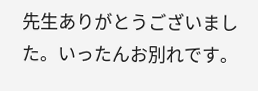先生ありがとうございました。いったんお別れです。